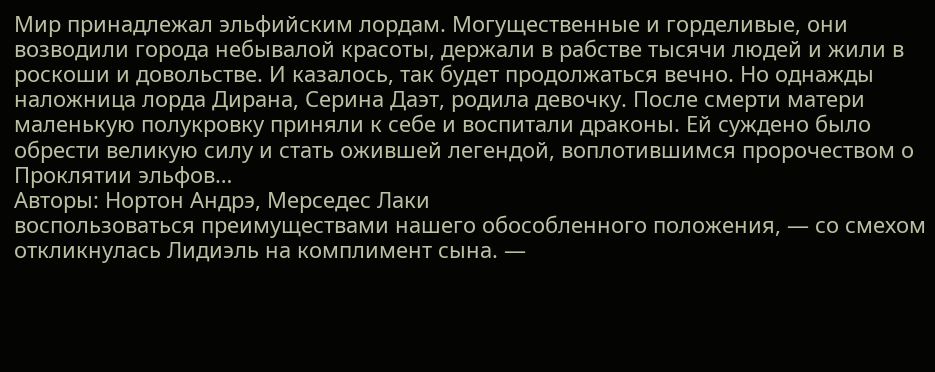Мир принадлежал эльфийским лордам. Могущественные и горделивые, они возводили города небывалой красоты, держали в рабстве тысячи людей и жили в роскоши и довольстве. И казалось, так будет продолжаться вечно. Но однажды наложница лорда Дирана, Серина Даэт, родила девочку. После смерти матери маленькую полукровку приняли к себе и воспитали драконы. Ей суждено было обрести великую силу и стать ожившей легендой, воплотившимся пророчеством о Проклятии эльфов…
Авторы: Нортон Андрэ, Мерседес Лаки
воспользоваться преимуществами нашего обособленного положения, — со смехом откликнулась Лидиэль на комплимент сына. —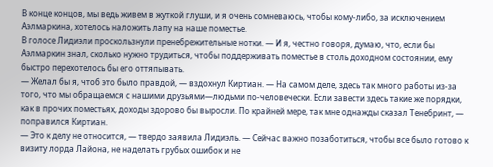В конце концов, мы ведь живем в жуткой глуши, и я очень сомневаюсь, чтобы кому-либо, за исключением Аэлмаркина, хотелось наложить лапу на наше поместье.
В голосе Лидиэли проскользнули пренебрежительные нотки. — И я, честно говоря, думаю, что, если бы Аэлмаркин знал, сколько нужно трудиться, чтобы поддерживать поместье в столь доходном состоянии, ему быстро перехотелось бы его оттяпывать.
— Желал бы я, чтоб это было правдой, — вздохнул Киртиан. — На самом деле, здесь так много работы из-за того, что мы обращаемся с нашими друзьями—людьми по-человечески. Если завести здесь такие же порядки, как в прочих поместьях, доходы здорово бы выросли. По крайней мере, так мне однажды сказал Тенебринт, — поправился Киртиан.
— Это к делу не относится, — твердо заявила Лидиэль. — Сейчас важно позаботиться, чтобы все было готово к визиту лорда Лайона, не наделать грубых ошибок и не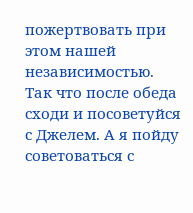пожертвовать при этом нашей независимостью. Так что после обеда сходи и посоветуйся с Джелем. А я пойду советоваться с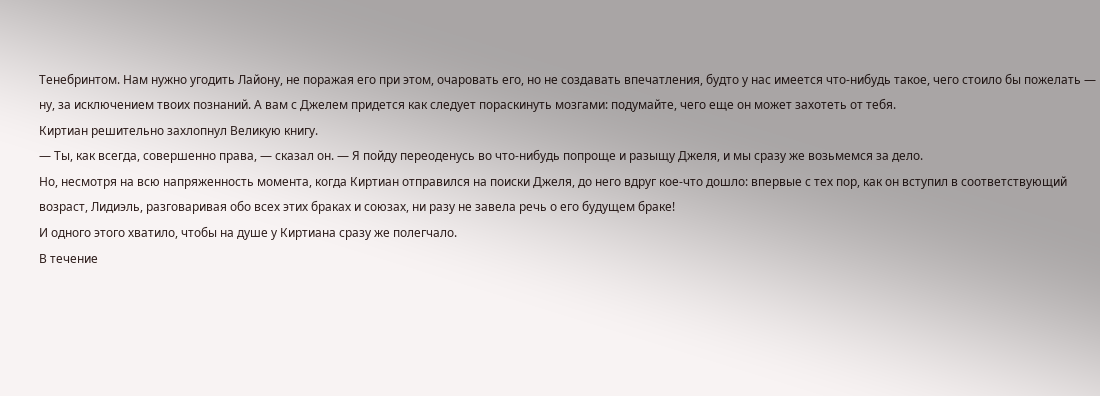Тенебринтом. Нам нужно угодить Лайону, не поражая его при этом, очаровать его, но не создавать впечатления, будто у нас имеется что-нибудь такое, чего стоило бы пожелать — ну, за исключением твоих познаний. А вам с Джелем придется как следует пораскинуть мозгами: подумайте, чего еще он может захотеть от тебя.
Киртиан решительно захлопнул Великую книгу.
— Ты, как всегда, совершенно права, — сказал он. — Я пойду переоденусь во что-нибудь попроще и разыщу Джеля, и мы сразу же возьмемся за дело.
Но, несмотря на всю напряженность момента, когда Киртиан отправился на поиски Джеля, до него вдруг кое-что дошло: впервые с тех пор, как он вступил в соответствующий возраст, Лидиэль, разговаривая обо всех этих браках и союзах, ни разу не завела речь о его будущем браке!
И одного этого хватило, чтобы на душе у Киртиана сразу же полегчало.
В течение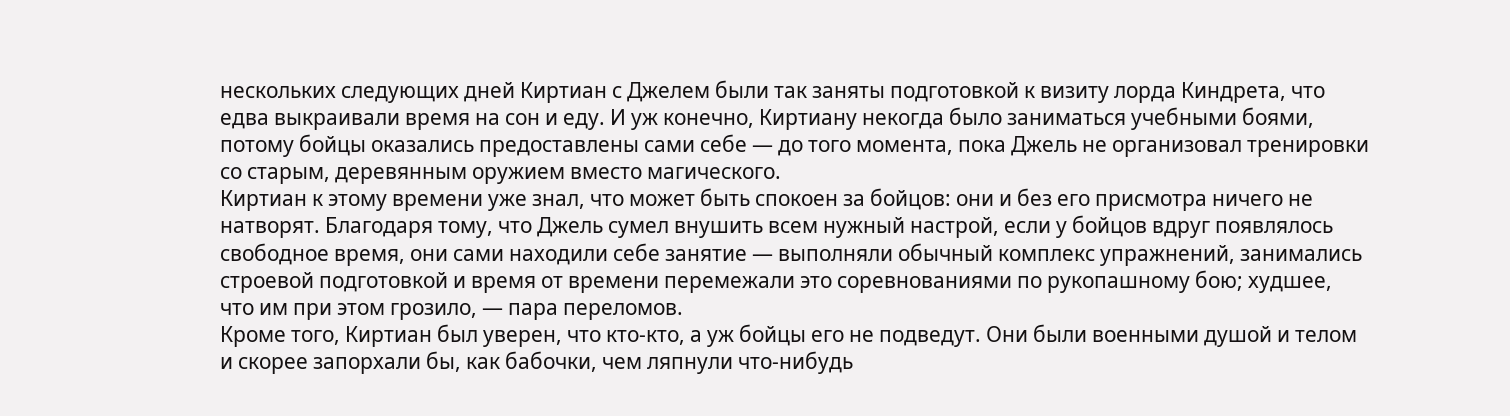нескольких следующих дней Киртиан с Джелем были так заняты подготовкой к визиту лорда Киндрета, что едва выкраивали время на сон и еду. И уж конечно, Киртиану некогда было заниматься учебными боями, потому бойцы оказались предоставлены сами себе — до того момента, пока Джель не организовал тренировки со старым, деревянным оружием вместо магического.
Киртиан к этому времени уже знал, что может быть спокоен за бойцов: они и без его присмотра ничего не натворят. Благодаря тому, что Джель сумел внушить всем нужный настрой, если у бойцов вдруг появлялось свободное время, они сами находили себе занятие — выполняли обычный комплекс упражнений, занимались строевой подготовкой и время от времени перемежали это соревнованиями по рукопашному бою; худшее, что им при этом грозило, — пара переломов.
Кроме того, Киртиан был уверен, что кто-кто, а уж бойцы его не подведут. Они были военными душой и телом и скорее запорхали бы, как бабочки, чем ляпнули что-нибудь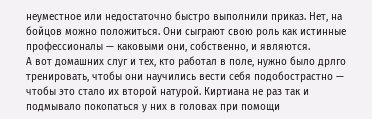неуместное или недостаточно быстро выполнили приказ. Нет, на бойцов можно положиться. Они сыграют свою роль как истинные профессионалы — каковыми они, собственно, и являются.
А вот домашних слуг и тех, кто работал в поле, нужно было дрлго тренировать, чтобы они научились вести себя подобострастно — чтобы это стало их второй натурой. Киртиана не раз так и подмывало покопаться у них в головах при помощи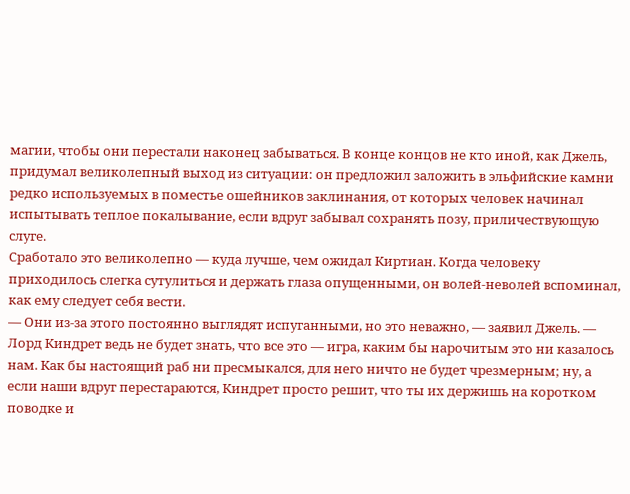магии, чтобы они перестали наконец забываться. В конце концов не кто иной, как Джель, придумал великолепный выход из ситуации: он предложил заложить в эльфийские камни редко используемых в поместье ошейников заклинания, от которых человек начинал испытывать теплое покалывание, если вдруг забывал сохранять позу, приличествующую слуге.
Сработало это великолепно — куда лучше, чем ожидал Киртиан. Когда человеку приходилось слегка сутулиться и держать глаза опущенными, он волей-неволей вспоминал, как ему следует себя вести.
— Они из-за этого постоянно выглядят испуганными, но это неважно, — заявил Джель. — Лорд Киндрет ведь не будет знать, что все это — игра, каким бы нарочитым это ни казалось нам. Как бы настоящий раб ни пресмыкался, для него ничто не будет чрезмерным; ну, а если наши вдруг перестараются, Киндрет просто решит, что ты их держишь на коротком поводке и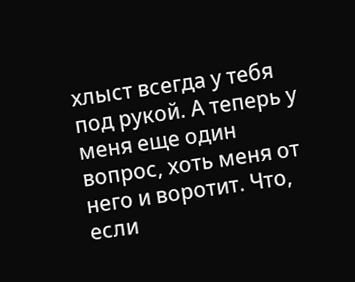хлыст всегда у тебя под рукой. А теперь у меня еще один вопрос, хоть меня от него и воротит. Что, если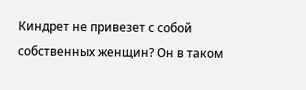Киндрет не привезет с собой собственных женщин? Он в таком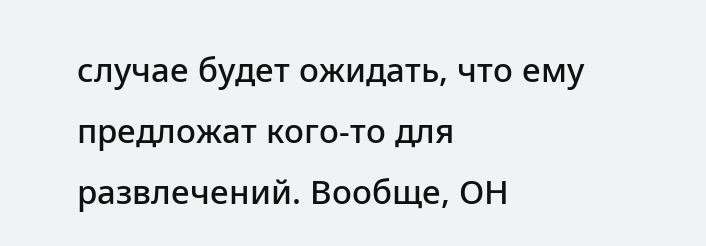случае будет ожидать, что ему предложат кого-то для развлечений. Вообще, ОН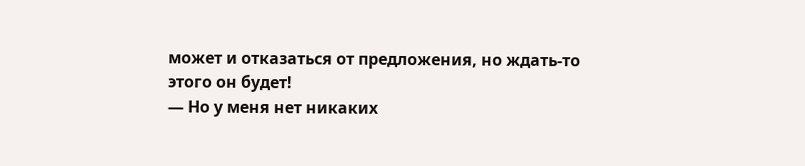может и отказаться от предложения, но ждать-то этого он будет!
— Но у меня нет никаких